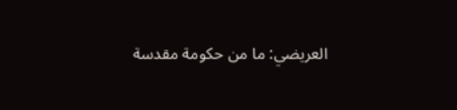العريضي: ما من حكومة مقدسة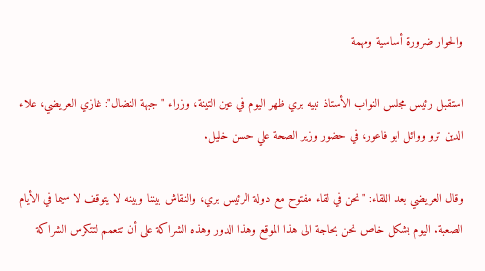والحوار ضرورة أساسية ومهمة

استقبل رئيس مجلس النواب الأستاذ نبيه بري ظهر اليوم في عين التينة، وزراء "جبهة النضال": غازي العريضي، علاء الدين ترو ووائل ابو فاعور، في حضور وزير الصحة علي حسن خليل.

وقال العريضي بعد اللقاء: "نحن في لقاء مفتوح مع دولة الرئيس بري، والنقاش بيننا وبينه لا يتوقف لا سيما في الأيام الصعبة. اليوم بشكل خاص نحن بحاجة الى هذا الموقع وهذا الدور وهذه الشراكة على أن تتعمم لتتكرس الشراكة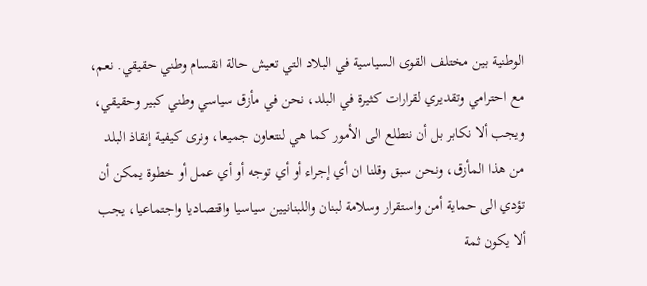الوطنية بين مختلف القوى السياسية في البلاد التي تعيش حالة انقسام وطني حقيقي. نعم، مع احترامي وتقديري لقرارات كثيرة في البلد، نحن في مأزق سياسي وطني كبير وحقيقي، ويجب ألا نكابر بل أن نتطلع الى الأمور كما هي لنتعاون جميعا، ونرى كيفية إنقاذ البلد من هذا المأزق، ونحن سبق وقلنا ان أي إجراء أو أي توجه أو أي عمل أو خطوة يمكن أن تؤدي الى حماية أمن واستقرار وسلامة لبنان واللبنانيين سياسيا واقتصاديا واجتماعيا، يجب ألا يكون ثمة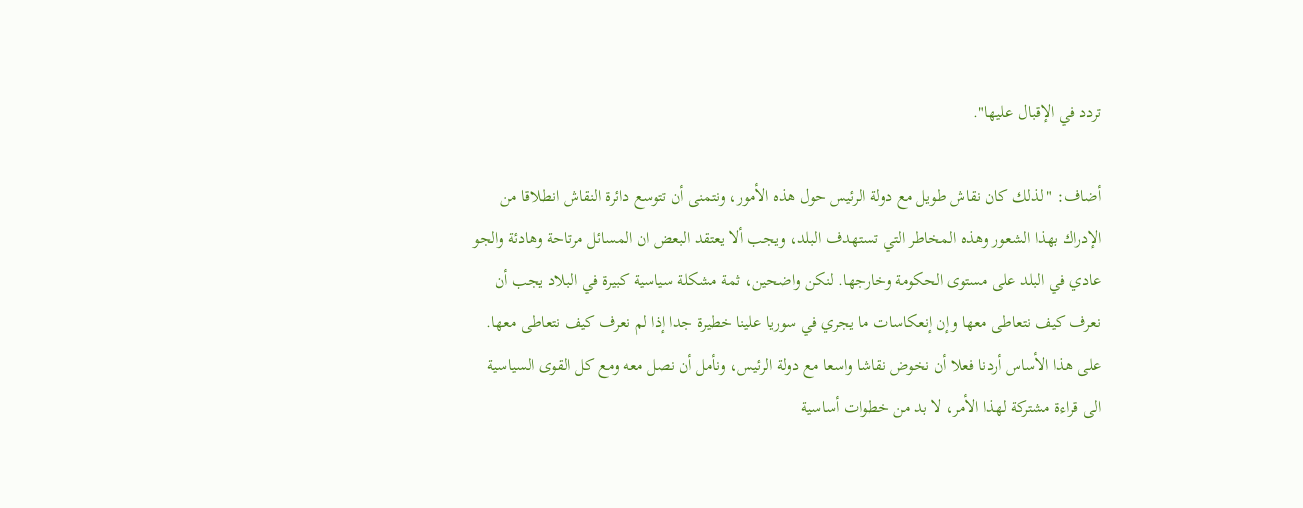تردد في الإقبال عليها".

أضاف: "لذلك كان نقاش طويل مع دولة الرئيس حول هذه الأمور، ونتمنى أن تتوسع دائرة النقاش انطلاقا من الإدراك بهذا الشعور وهذه المخاطر التي تستهدف البلد، ويجب ألا يعتقد البعض ان المسائل مرتاحة وهادئة والجو عادي في البلد على مستوى الحكومة وخارجها. لنكن واضحين، ثمة مشكلة سياسية كبيرة في البلاد يجب أن نعرف كيف نتعاطى معها وإن إنعكاسات ما يجري في سوريا علينا خطيرة جدا إذا لم نعرف كيف نتعاطى معها. على هذا الأساس أردنا فعلا أن نخوض نقاشا واسعا مع دولة الرئيس، ونأمل أن نصل معه ومع كل القوى السياسية الى قراءة مشتركة لهذا الأمر، لا بد من خطوات أساسية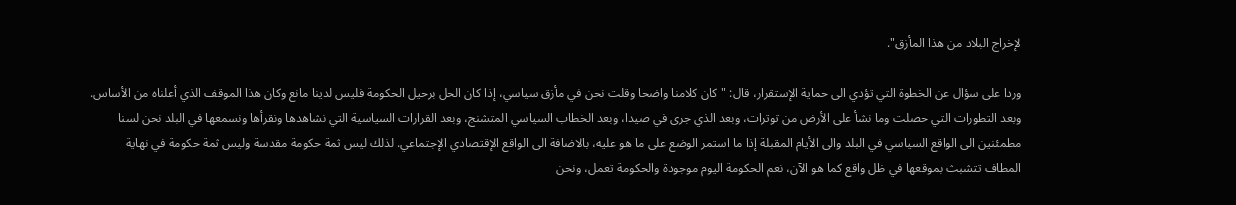لإخراج البلاد من هذا المأزق".

وردا على سؤال عن الخطوة التي تؤدي الى حماية الإستقرار، قال: "كان كلامنا واضحا وقلت نحن في مأزق سياسي، إذا كان الحل برحيل الحكومة فليس لدينا مانع وكان هذا الموقف الذي أعلناه من الأساس. وبعد التطورات التي حصلت وما نشأ على الأرض من توترات، وبعد الذي جرى في صيدا، وبعد الخطاب السياسي المتشنج، وبعد القرارات السياسية التي نشاهدها ونقرأها ونسمعها في البلد نحن لسنا مطمئنين الى الواقع السياسي في البلد والى الأيام المقبلة إذا ما استمر الوضع على ما هو عليه، بالاضافة الى الواقع الإقتصادي الإجتماعي. لذلك ليس ثمة حكومة مقدسة وليس ثمة حكومة في نهاية المطاف تتشبث بموقعها في ظل واقع كما هو الآن، نعم الحكومة اليوم موجودة والحكومة تعمل، ونحن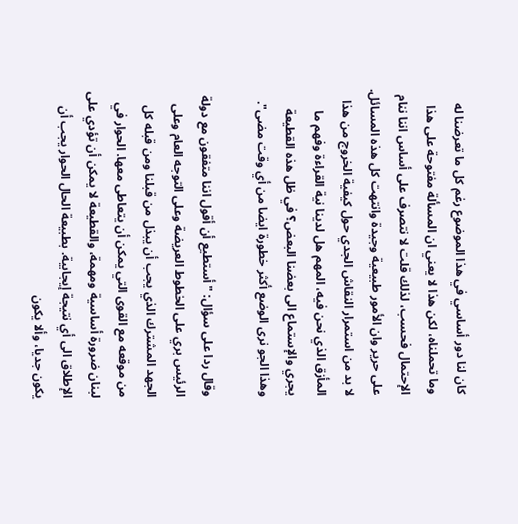كان لنا دور أساسي في هذا الموضوع رغم كل ما تعرضنا له وما تحملناه، لكن هذا لا يعني ان المسألة مفتوحة على هذا الإحتمال فحسب، لذلك قلت لا نتصرف على أساس اننا ننام على حرير وان الأمور طبيعية وجيدة وانتهت كل هذه المسائل. لا بد من استمرار النقاش الجدي حول كيفية الخروج من هذا المأزق الذي نحن فيه، المهم هل لدينا نية القراءة وفهم ما يجري والإستماع الى بعضنا البعض؟ في ظل هذه القطيعة وهذا الجو نرى الوضع أكثر خطورة ايضا من أي وقت مضى".

وقال ردا على سؤال: "أستطيع أن أقول اننا متفقون مع دولة الرئيس بري على الخطوط العريضة وعلى التوجه العام وعلى الجهد المشترك الذي يجب أن يبذل من قبلنا ومن قبله كل من موقعه مع القوى التي يمكن أن يتعاطى معها. الحوار في لبنان ضرورة أساسية ومهمة، والقطيعة لا يمكن أن تؤدي على الإطلاق الى أي نتيجة إيجابية. بطبيعة الحال الحوار يجب أن يكون جديا، وألا يكون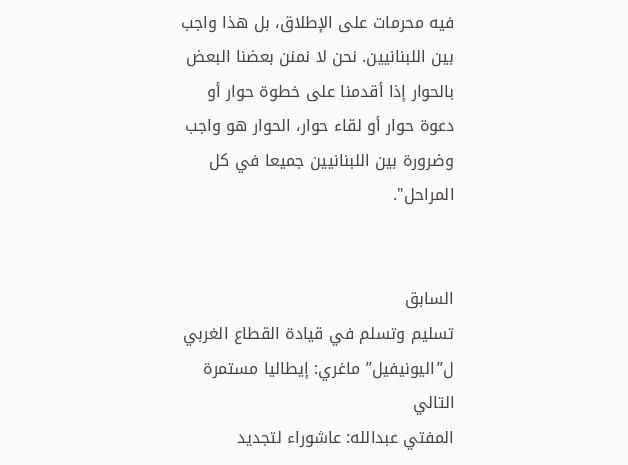فيه محرمات على الإطلاق، بل هذا واجب بين اللبنانيين. نحن لا نمنن بعضنا البعض بالحوار إذا أقدمنا على خطوة حوار أو دعوة حوار أو لقاء حوار، الحوار هو واجب وضرورة بين اللبنانيين جميعا في كل المراحل".


السابق
تسليم وتسلم في قيادة القطاع الغربي ل”اليونيفيل” ماغري: إيطاليا مستمرة
التالي
المفتي عبدالله: عاشوراء لتجديد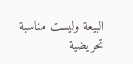البيعة وليست مناسبة تحريضية